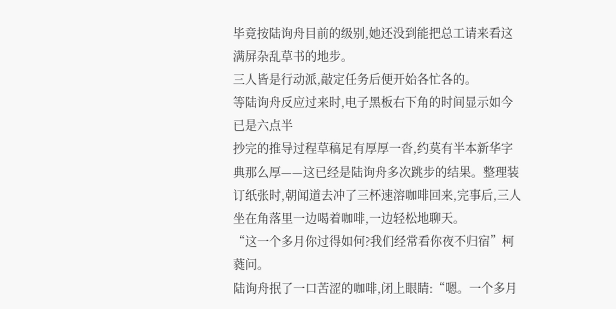毕竟按陆询舟目前的级别,她还没到能把总工请来看这满屏杂乱草书的地步。
三人皆是行动派,敲定任务后便开始各忙各的。
等陆询舟反应过来时,电子黑板右下角的时间显示如今已是六点半
抄完的推导过程草稿足有厚厚一沓,约莫有半本新华字典那么厚——这已经是陆询舟多次跳步的结果。整理装订纸张时,朝闻道去冲了三杯速溶咖啡回来,完事后,三人坐在角落里一边喝着咖啡,一边轻松地聊天。
“这一个多月你过得如何?我们经常看你夜不归宿”柯蕤问。
陆询舟抿了一口苦涩的咖啡,闭上眼睛:“嗯。一个多月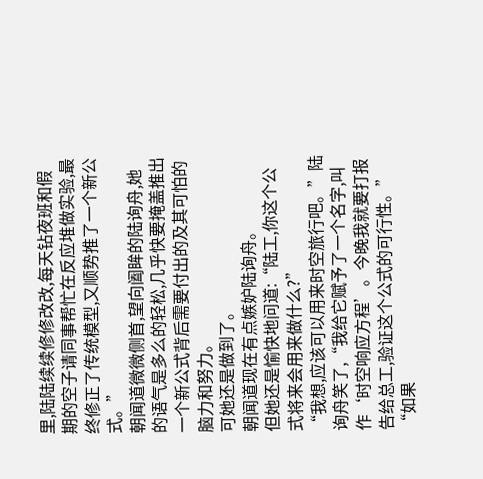里,陆陆续续修修改改,每天钻夜班和假期的空子请同事帮忙在反应堆做实验,最终修正了传统模型,又顺势推了一个新公式。”
朝闻道微微侧首,望向阖眸的陆询舟,她的语气是多么的轻松,几乎快要掩盖推出一个新公式背后需要付出的及其可怕的脑力和努力。
可她还是做到了。
朝闻道现在有点嫉妒陆询舟。
但她还是愉快地问道:“陆工,你这个公式将来会用来做什么?”
“我想,应该可以用来时空旅行吧。”陆询舟笑了,“我给它赋予了一个名字,叫作‘时空响应方程’。今晚我就要打报告给总工,验证这个公式的可行性。”
“如果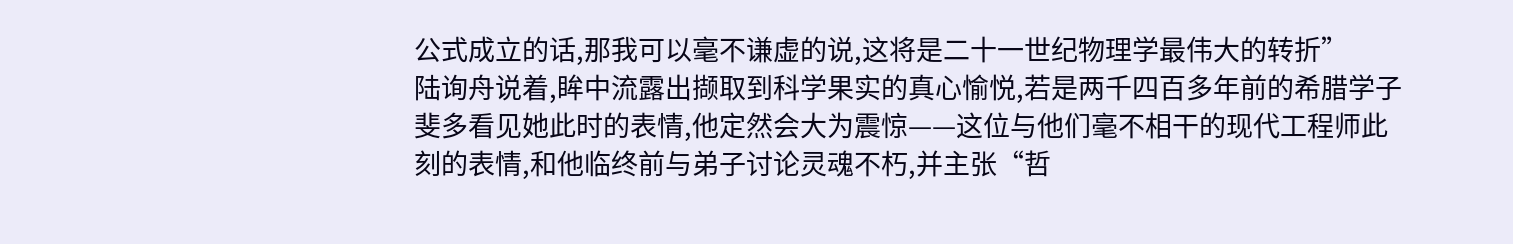公式成立的话,那我可以毫不谦虚的说,这将是二十一世纪物理学最伟大的转折”
陆询舟说着,眸中流露出撷取到科学果实的真心愉悦,若是两千四百多年前的希腊学子斐多看见她此时的表情,他定然会大为震惊——这位与他们毫不相干的现代工程师此刻的表情,和他临终前与弟子讨论灵魂不朽,并主张“哲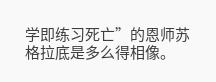学即练习死亡”的恩师苏格拉底是多么得相像。